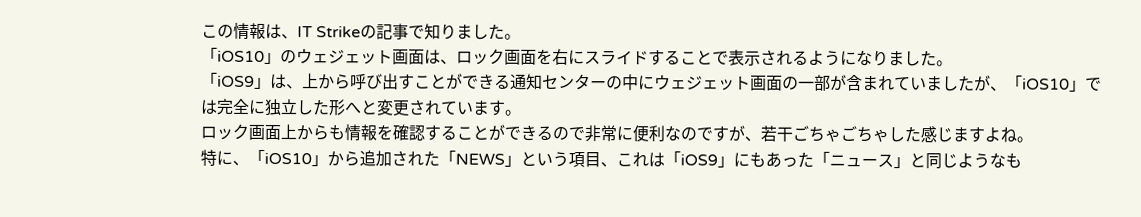この情報は、IT Strikeの記事で知りました。
「iOS10」のウェジェット画面は、ロック画面を右にスライドすることで表示されるようになりました。
「iOS9」は、上から呼び出すことができる通知センターの中にウェジェット画面の一部が含まれていましたが、「iOS10」では完全に独立した形へと変更されています。
ロック画面上からも情報を確認することができるので非常に便利なのですが、若干ごちゃごちゃした感じますよね。
特に、「iOS10」から追加された「NEWS」という項目、これは「iOS9」にもあった「ニュース」と同じようなも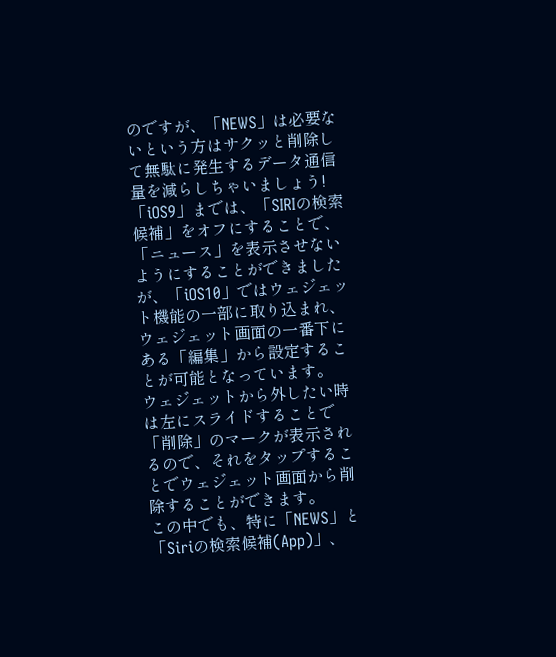のですが、「NEWS」は必要ないという方はサクッと削除して無駄に発生するデータ通信量を減らしちゃいましょう!
「iOS9」までは、「SIRIの検索候補」をオフにすることで、「ニュース」を表示させないようにすることができましたが、「iOS10」ではウェジェット機能の一部に取り込まれ、ウェジェット画面の一番下にある「編集」から設定することが可能となっています。
ウェジェットから外したい時は左にスライドすることで「削除」のマークが表示されるので、それをタップすることでウェジェット画面から削除することができます。
この中でも、特に「NEWS」と「Siriの検索候補(App)」、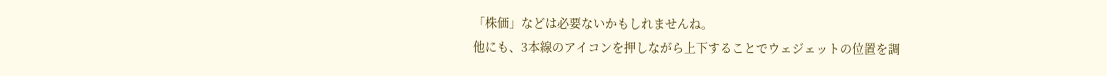「株価」などは必要ないかもしれませんね。
他にも、3本線のアイコンを押しながら上下することでウェジェットの位置を調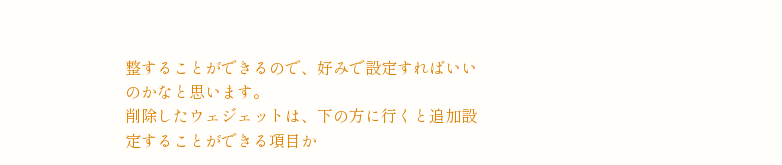整することができるので、好みで設定すればいいのかなと思います。
削除したウェジェットは、下の方に行くと追加設定することができる項目か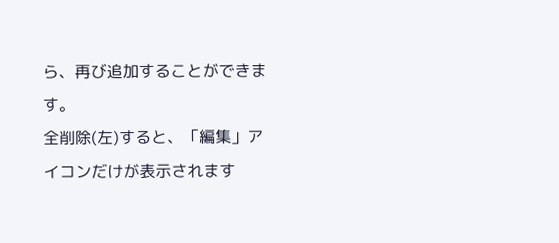ら、再び追加することができます。
全削除(左)すると、「編集」アイコンだけが表示されます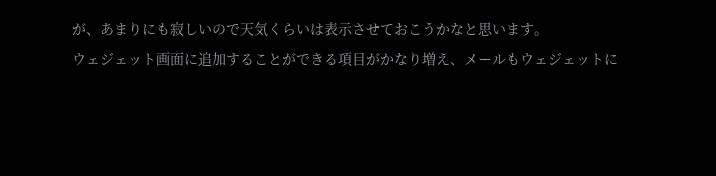が、あまりにも寂しいので天気くらいは表示させておこうかなと思います。
ウェジェット画面に追加することができる項目がかなり増え、メールもウェジェットに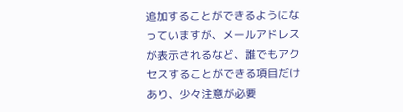追加することができるようになっていますが、メールアドレスが表示されるなど、誰でもアクセスすることができる項目だけあり、少々注意が必要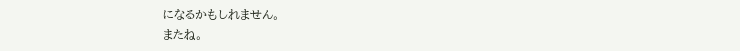になるかもしれません。
またね。